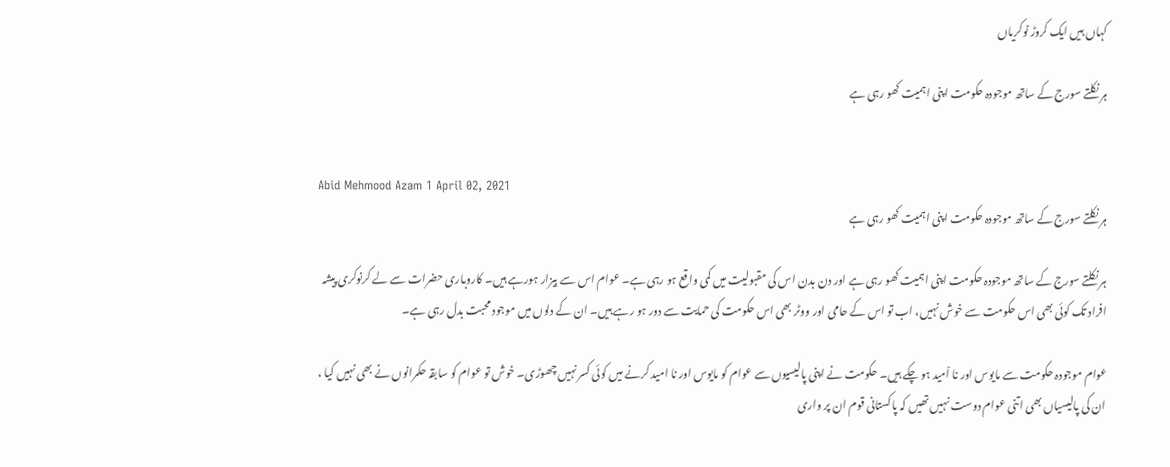کہاں ہیں ایک کروڑ نوکریاں

ہر نکلتے سورج کے ساتھ موجودہ حکومت اپنی اہمیت کھو رہی ہے


Abid Mehmood Azam 1 April 02, 2021
ہر نکلتے سورج کے ساتھ موجودہ حکومت اپنی اہمیت کھو رہی ہے

ہر نکلتے سورج کے ساتھ موجودہ حکومت اپنی اہمیت کھو رہی ہے اور دن بدن اس کی مقبولیت میں کمی واقع ہو رہی ہے۔ عوام اس سے بیزار ہورہے ہیں۔ کاروباری حضرات سے لے کرنوکری پیشہ افراد تک کوئی بھی اس حکومت سے خوش نہیں، اب تو اس کے حامی اور ووٹر بھی اس حکومت کی حمایت سے دور ہو رہے ہیں۔ ان کے دلوں میں موجود محبت بدل رہی ہے۔

عوام موجودہ حکومت سے مایوس اور نا اْمید ہو چکے ہیں۔ حکومت نے اپنی پالیسیوں سے عوام کو مایوس اور نا امید کرنے میں کوئی کسر نہیں چھوڑی۔ خوش تو عوام کو سابقہ حکمرانوں نے بھی نہیں کیا ، ان کی پالیسیاں بھی اتنی عوام دوست نہیں تھیں کہ پاکستانی قوم ان پر واری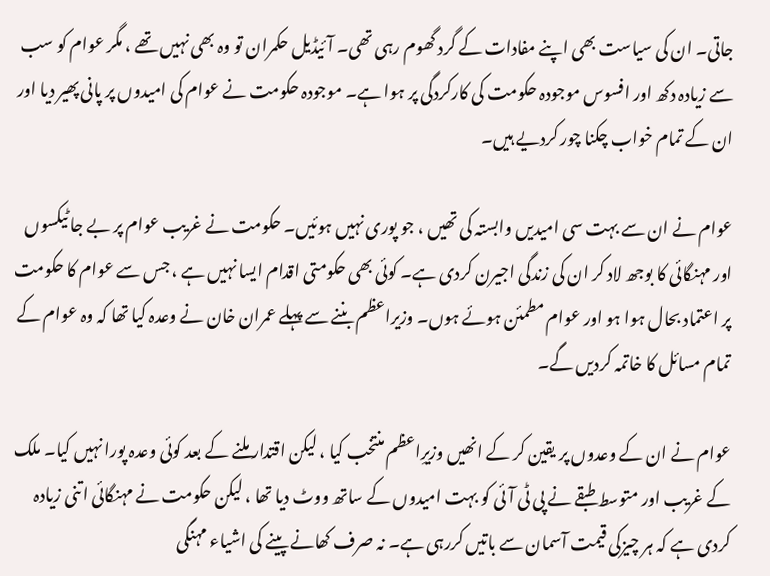جاتی۔ ان کی سیاست بھی اپنے مفادات کے گرد گھوم رہی تھی۔ آئیڈیل حکمران تو وہ بھی نہیں تھے ، مگر عوام کو سب سے زیادہ دکھ اور افسوس موجودہ حکومت کی کارکردگی پر ہوا ہے۔ موجودہ حکومت نے عوام کی امیدوں پر پانی پھیر دیا اور ان کے تمام خواب چکنا چور کردیے ہیں۔

عوام نے ان سے بہت سی امیدیں وابستہ کی تھیں ، جو پوری نہیں ہوئیں۔ حکومت نے غریب عوام پر بے جا ٹیکسوں اور مہنگائی کا بوجھ لاد کر ان کی زندگی اجیرن کردی ہے۔ کوئی بھی حکومتی اقدام ایسا نہیں ہے ، جس سے عوام کا حکومت پر اعتماد بحال ہوا ہو اور عوام مطمئن ہوئے ہوں۔ وزیراعظم بننے سے پہلے عمران خان نے وعدہ کیا تھا کہ وہ عوام کے تمام مسائل کا خاتمہ کردیں گے۔

عوام نے ان کے وعدوں پر یقین کر کے انھیں وزیرِاعظم منتخب کیا ، لیکن اقتدار ملنے کے بعد کوئی وعدہ پورا نہیں کیا۔ ملک کے غریب اور متوسط طبقے نے پی ٹی آئی کو بہت امیدوں کے ساتھ ووٹ دیا تھا ، لیکن حکومت نے مہنگائی اتنی زیادہ کردی ہے کہ ہر چیزکی قیمت آسمان سے باتیں کررہی ہے۔ نہ صرف کھانے پینے کی اشیاء مہنگی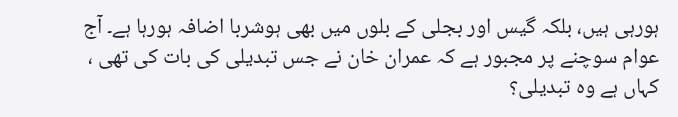ہورہی ہیں، بلکہ گیس اور بجلی کے بلوں میں بھی ہوشربا اضافہ ہورہا ہے۔ آج عوام سوچنے پر مجبور ہے کہ عمران خان نے جس تبدیلی کی بات کی تھی ، کہاں ہے وہ تبدیلی؟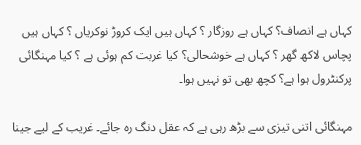کہاں ہے انصاف؟ کہاں ہے روزگار ؟ کہاں ہیں ایک کروڑ نوکریاں ؟ کہاں ہیں پچاس لاکھ گھر ؟ کہاں ہے خوشحالی؟ کیا غربت کم ہوئی ہے ؟ کیا مہنگائی پرکنٹرول ہوا ہے؟ کچھ بھی تو نہیں ہوا۔

مہنگائی اتنی تیزی سے بڑھ رہی ہے کہ عقل دنگ رہ جائے۔ غریب کے لیے جینا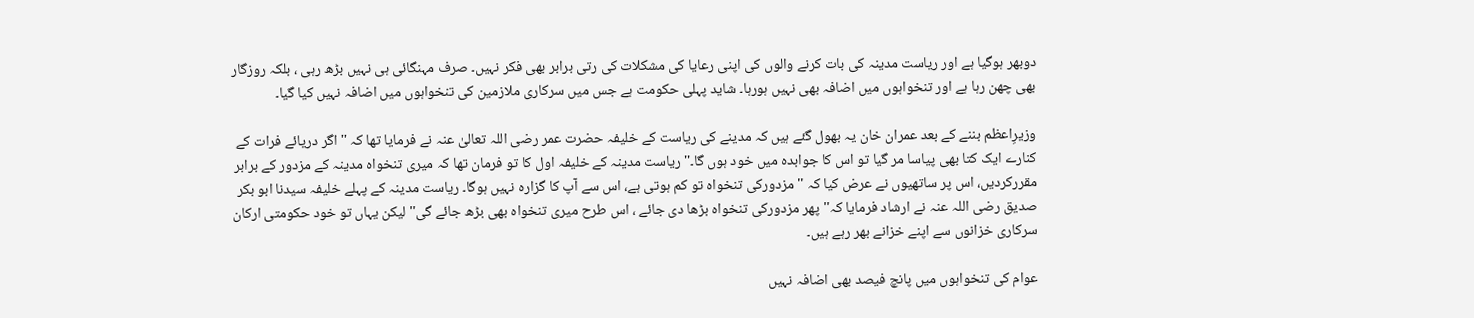دوبھر ہوگیا ہے اور ریاست مدینہ کی بات کرنے والوں کی اپنی رعایا کی مشکلات کی رتی برابر بھی فکر نہیں۔ صرف مہنگائی ہی نہیں بڑھ رہی ، بلکہ روزگار بھی چھن رہا ہے اور تنخواہوں میں اضافہ بھی نہیں ہورہا۔ شاید پہلی حکومت ہے جس میں سرکاری ملازمین کی تنخواہوں میں اضافہ نہیں کیا گیا۔

وزیرِاعظم بننے کے بعد عمران خان یہ بھول گئے ہیں کہ مدینے کی ریاست کے خلیفہ حضرت عمر رضی اللہ تعالیٰ عنہ نے فرمایا تھا کہ '' اگر دریائے فرات کے کنارے ایک کتا بھی پیاسا مر گیا تو اس کا جوابدہ میں خود ہوں گا۔'' ریاست مدینہ کے خلیفہ اول کا تو فرمان تھا کہ میری تنخواہ مدینہ کے مزدور کے برابر مقررکردیں، اس پر ساتھیوں نے عرض کیا کہ '' مزدورکی تنخواہ تو کم ہوتی ہے، اس سے آپ کا گزارہ نہیں ہوگا۔ ریاست مدینہ کے پہلے خلیفہ سیدنا ابو بکر صدیق رضی اللہ عنہ نے ارشاد فرمایا کہ'' پھر مزدورکی تنخواہ بڑھا دی جائے ، اس طرح میری تنخواہ بھی بڑھ جائے گی'' لیکن یہاں تو خود حکومتی ارکان سرکاری خزانوں سے اپنے خزانے بھر رہے ہیں۔

عوام کی تنخواہوں میں پانچ فیصد بھی اضافہ نہیں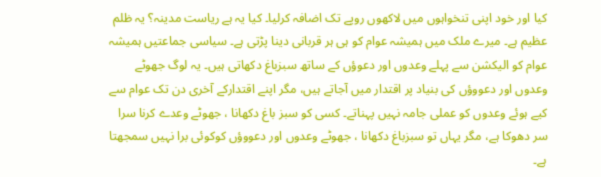کیا اور خود اپنی تنخواہوں میں لاکھوں روپے تک اضافہ کرلیا۔ کیا یہ ہے ریاست مدینہ؟ یہ ظلم عظیم ہے۔ میرے ملک میں ہمیشہ عوام کو ہی ہر قربانی دینا پڑتی ہے۔ سیاسی جماعتیں ہمیشہ عوام کو الیکشن سے پہلے وعدوں اور دعوؤں کے ساتھ سبزباغ دکھاتی ہیں۔ یہ لوگ جھوٹے وعدوں اور دعووؤں کی بنیاد پر اقتدار میں آجاتے ہیں، مگر اپنے اقتدارکے آخری دن تک عوام سے کیے ہوئے وعدوں کو عملی جامہ نہیں پہناتے۔ کسی کو سبز باغ دکھانا ، جھوٹے وعدے کرنا سرا سر دھوکا ہے، مگر یہاں تو سبزباغ دکھانا ، جھوٹے وعدوں اور دعووؤں کوکوئی برا نہیں سمجھتا ہے۔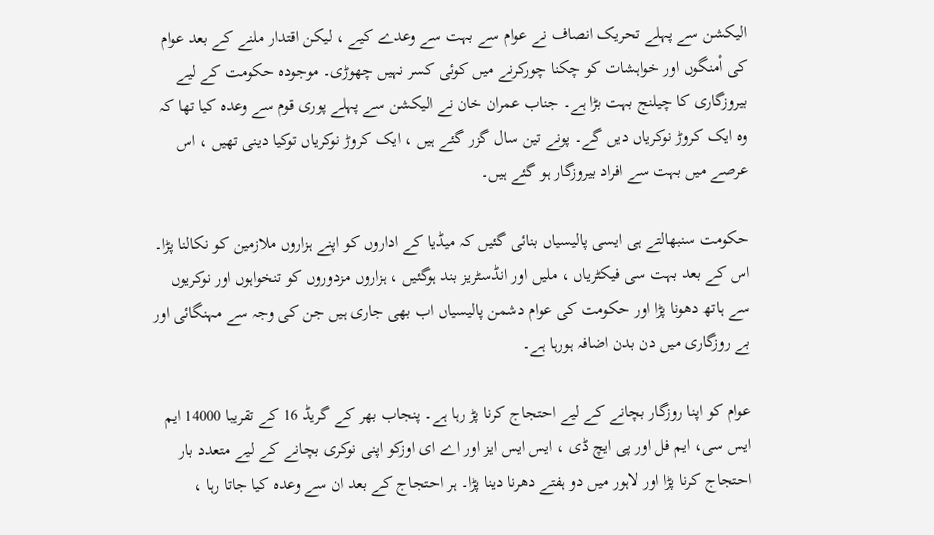الیکشن سے پہلے تحریک انصاف نے عوام سے بہت سے وعدے کیے ، لیکن اقتدار ملنے کے بعد عوام کی اْمنگوں اور خواہشات کو چکنا چورکرنے میں کوئی کسر نہیں چھوڑی۔ موجودہ حکومت کے لیے بیروزگاری کا چیلنج بہت بڑا ہے۔ جناب عمران خان نے الیکشن سے پہلے پوری قوم سے وعدہ کیا تھا کہ وہ ایک کروڑ نوکریاں دیں گے۔ پونے تین سال گزر گئے ہیں ، ایک کروڑ نوکریاں توکیا دینی تھیں ، اس عرصے میں بہت سے افراد بیروزگار ہو گئے ہیں۔

حکومت سنبھالتے ہی ایسی پالیسیاں بنائی گئیں کہ میڈیا کے اداروں کو اپنے ہزاروں ملازمین کو نکالنا پڑا۔ اس کے بعد بہت سی فیکٹریاں ، ملیں اور انڈسٹریز بند ہوگئیں ، ہزاروں مزدوروں کو تنخواہوں اور نوکریوں سے ہاتھ دھونا پڑا اور حکومت کی عوام دشمن پالیسیاں اب بھی جاری ہیں جن کی وجہ سے مہنگائی اور بے روزگاری میں دن بدن اضافہ ہورہا ہے۔

عوام کو اپنا روزگار بچانے کے لیے احتجاج کرنا پڑ رہا ہے۔ پنجاب بھر کے گریڈ 16 کے تقریبا 14000 ایم ایس سی، ایم فل اور پی ایچ ڈی ، ایس ایس ایز اور اے ای اوزکو اپنی نوکری بچانے کے لیے متعدد بار احتجاج کرنا پڑا اور لاہور میں دو ہفتے دھرنا دینا پڑا۔ ہر احتجاج کے بعد ان سے وعدہ کیا جاتا رہا ،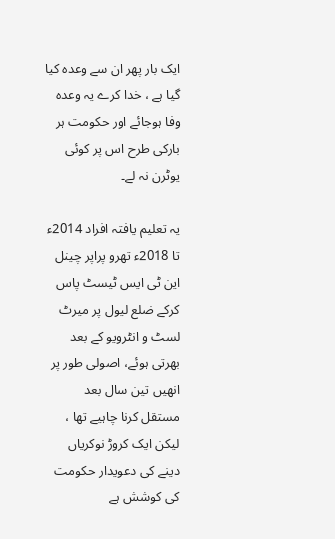ایک بار پھر ان سے وعدہ کیا گیا ہے ، خدا کرے یہ وعدہ وفا ہوجائے اور حکومت ہر بارکی طرح اس پر کوئی یوٹرن نہ لے۔

یہ تعلیم یافتہ افراد 2014ء تا 2018ء تھرو پراپر چینل این ٹی ایس ٹیسٹ پاس کرکے ضلع لیول پر میرٹ لسٹ و انٹرویو کے بعد بھرتی ہوئے، اصولی طور پر انھیں تین سال بعد مستقل کرنا چاہیے تھا ، لیکن ایک کروڑ نوکریاں دینے کی دعویدار حکومت کی کوشش ہے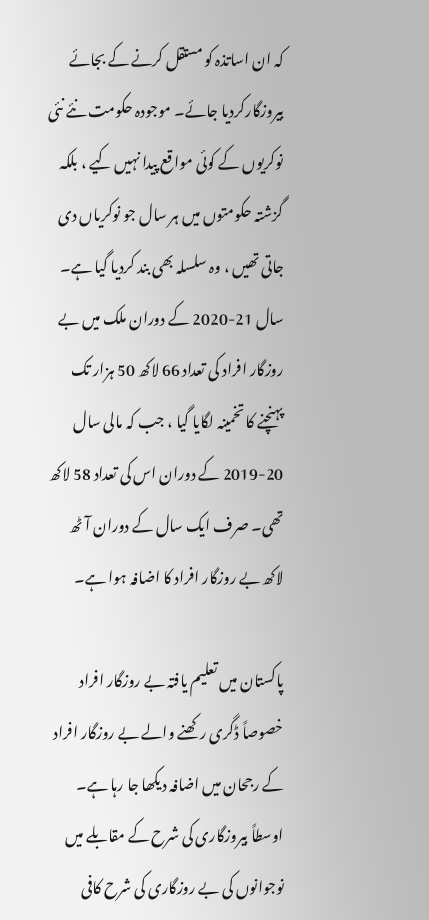کہ ان اساتذہ کو مستقل کرنے کے بجائے بیروزگارکردیا جائے۔ موجودہ حکومت نئے نئی نوکریوں کے کوئی مواقع پیدا نہیں کیے ، بلکہ گزشتہ حکومتوں میں ہر سال جو نوکریاں دی جاتی تھیں ، وہ سلسلہ بھی بند کردیا گیا ہے۔ سال 21-2020 کے دوران ملک میں بے روزگار افراد کی تعداد 66 لاکھ 50 ہزار تک پہنچنے کا تخمینہ لگایا گیا ، جب کہ مالی سال 20-2019 کے دوران اس کی تعداد 58 لاکھ تھی۔ صرف ایک سال کے دوران آٹھ لاکھ بے روزگار افراد کا اضافہ ہوا ہے۔

پاکستان میں تعلیم یافتہ بے روزگار افراد خصوصاً ڈگری رکھنے والے بے روزگار افراد کے رجحان میں اضافہ دیکھا جا رہا ہے۔ اوسطاً بیروزگاری کی شرح کے مقابلے میں نوجوانوں کی بے روزگاری کی شرح کافی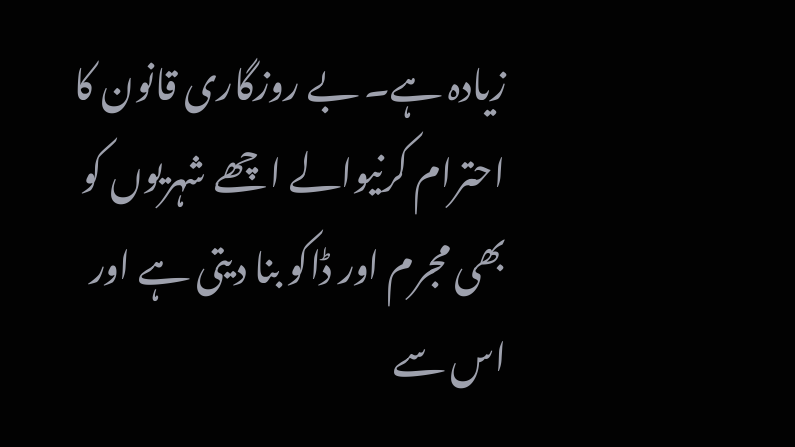زیادہ ہے۔ بے روزگاری قانون کا احترام کرنیوالے اچھے شہریوں کو بھی مجرم اور ڈاکو بنا دیتی ہے اور اس سے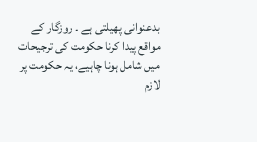بدعنوانی پھیلتی ہے ۔ روزگار کے مواقع پیدا کرنا حکومت کی ترجیحات میں شامل ہونا چاہیے، یہ حکومت پر لازم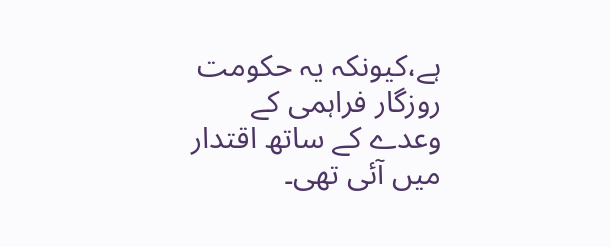ہے،کیونکہ یہ حکومت روزگار فراہمی کے وعدے کے ساتھ اقتدار میں آئی تھی۔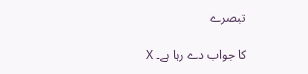تبصرے

کا جواب دے رہا ہے۔ X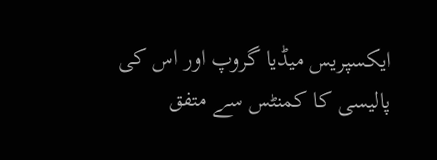ایکسپریس میڈیا گروپ اور اس کی پالیسی کا کمنٹس سے متفق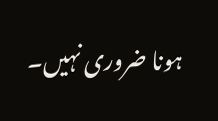ہونا ضروری نہیں۔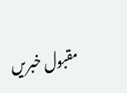مقبول خبریں